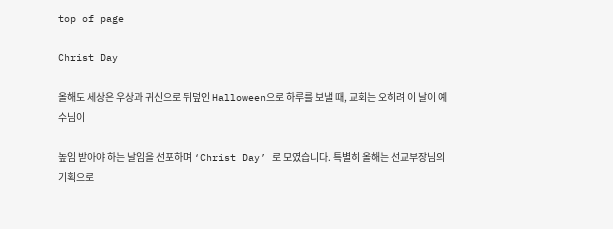top of page

Christ Day

올해도 세상은 우상과 귀신으로 뒤덮인 Halloween으로 하루를 보낼 때, 교회는 오히려 이 날이 예수님이

높임 받아야 하는 날임을 선포하며 ‘Christ Day’ 로 모였습니다. 특별히 올해는 선교부장님의 기획으로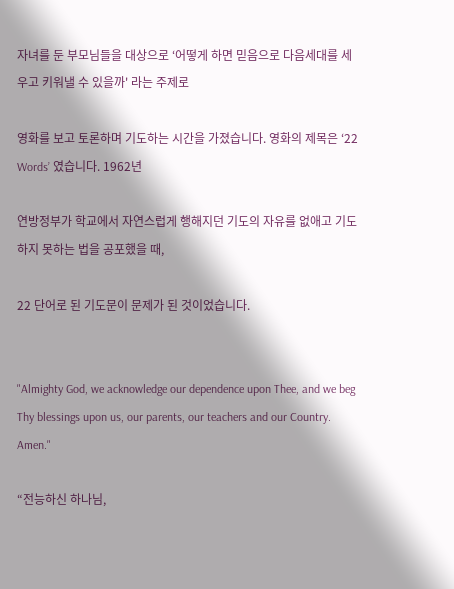자녀를 둔 부모님들을 대상으로 ‘어떻게 하면 믿음으로 다음세대를 세우고 키워낼 수 있을까' 라는 주제로

영화를 보고 토론하며 기도하는 시간을 가졌습니다. 영화의 제목은 ‘22 Words’ 였습니다. 1962년

연방정부가 학교에서 자연스럽게 행해지던 기도의 자유를 없애고 기도하지 못하는 법을 공포했을 때,

22 단어로 된 기도문이 문제가 된 것이었습니다.


"Almighty God, we acknowledge our dependence upon Thee, and we beg Thy blessings upon us, our parents, our teachers and our Country. Amen."

“전능하신 하나님,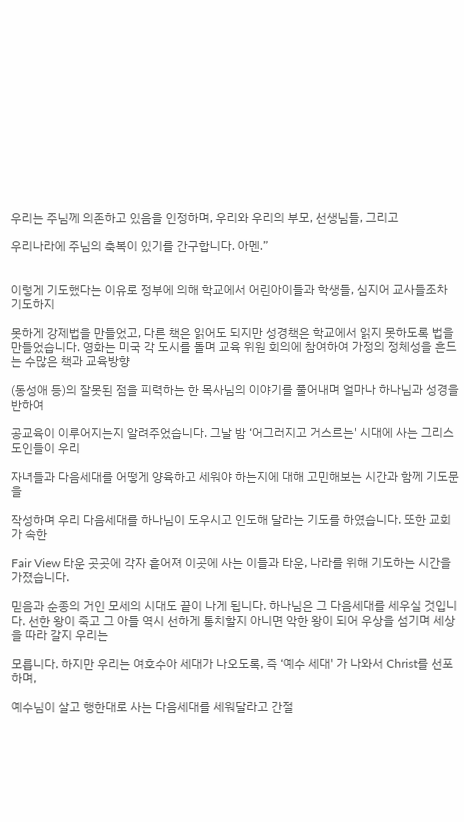우리는 주님께 의존하고 있음을 인정하며, 우리와 우리의 부모, 선생님들, 그리고

우리나라에 주님의 축복이 있기를 간구합니다. 아멘.”


이렇게 기도했다는 이유로 정부에 의해 학교에서 어린아이들과 학생들, 심지어 교사들조차 기도하지

못하게 강제법을 만들었고, 다른 책은 읽어도 되지만 성경책은 학교에서 읽지 못하도록 법을 만들었습니다. 영화는 미국 각 도시를 돌며 교육 위원 회의에 참여하여 가정의 정체성을 흔드는 수많은 책과 교육방향

(동성애 등)의 잘못된 점을 피력하는 한 목사님의 이야기를 풀어내며 얼마나 하나님과 성경을 반하여

공교육이 이루어지는지 알려주었습니다. 그날 밤 ‘어그러지고 거스르는' 시대에 사는 그리스도인들이 우리

자녀들과 다음세대를 어떻게 양육하고 세워야 하는지에 대해 고민해보는 시간과 함께 기도문을

작성하며 우리 다음세대를 하나님이 도우시고 인도해 달라는 기도를 하였습니다. 또한 교회가 속한

Fair View 타운 곳곳에 각자 흩어져 이곳에 사는 이들과 타운, 나라를 위해 기도하는 시간을 가졌습니다.

믿음과 순종의 거인 모세의 시대도 끝이 나게 됩니다. 하나님은 그 다음세대를 세우실 것입니다. 선한 왕이 죽고 그 아들 역시 선하게 통치할지 아니면 악한 왕이 되어 우상을 섬기며 세상을 따라 갈지 우리는

모릅니다. 하지만 우리는 여호수아 세대가 나오도록, 즉 ‘예수 세대' 가 나와서 Christ를 선포하며,

예수님이 살고 행한대로 사는 다음세대를 세워달라고 간절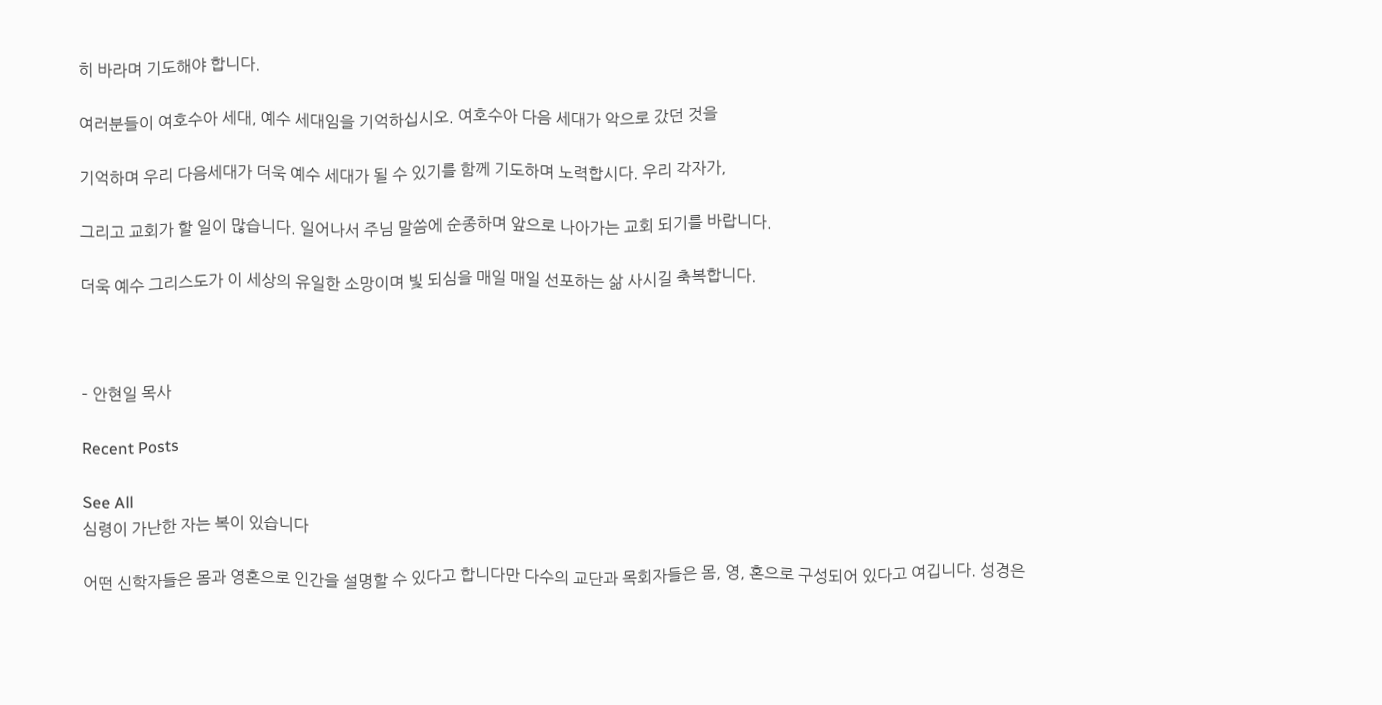히 바라며 기도해야 합니다.

여러분들이 여호수아 세대, 예수 세대임을 기억하십시오. 여호수아 다음 세대가 악으로 갔던 것을

기억하며 우리 다음세대가 더욱 예수 세대가 될 수 있기를 함께 기도하며 노력합시다. 우리 각자가,

그리고 교회가 할 일이 많습니다. 일어나서 주님 말씀에 순종하며 앞으로 나아가는 교회 되기를 바랍니다.

더욱 예수 그리스도가 이 세상의 유일한 소망이며 빛 되심을 매일 매일 선포하는 삶 사시길 축복합니다.



– 안현일 목사

Recent Posts

See All
심령이 가난한 자는 복이 있습니다

어떤 신학자들은 몸과 영혼으로 인간을 설명할 수 있다고 합니다만 다수의 교단과 목회자들은 몸, 영, 혼으로 구성되어 있다고 여깁니다. 성경은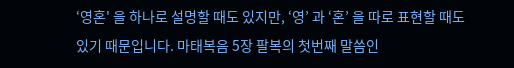‘영혼' 을 하나로 설명할 때도 있지만, ‘영’ 과 ‘혼’ 을 따로 표현할 때도 있기 때문입니다. 마태복음 5장 팔복의 첫번째 말씀인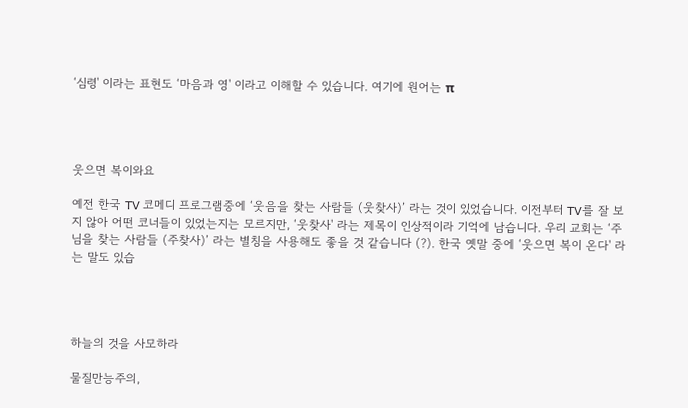‘심령' 이라는 표현도 ‘마음과 영' 이라고 이해할 수 있습니다. 여기에 원어는 π




웃으면 복이와요

예전 한국 TV 코메디 프로그램중에 ‘웃음을 찾는 사람들 (웃찾사)’ 라는 것이 있었습니다. 이전부터 TV를 잘 보지 않아 어떤 코너들이 있었는지는 모르지만, ‘웃찾사' 라는 제목이 인상적이라 기억에 남습니다. 우리 교회는 ‘주님을 찾는 사람들 (주찾사)’ 라는 별칭을 사용해도 좋을 것 같습니다 (?). 한국 옛말 중에 ‘웃으면 복이 온다' 라는 말도 있습




하늘의 것을 사모하라

물질만능주의,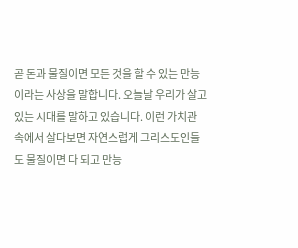곧 돈과 물질이면 모든 것을 할 수 있는 만능이라는 사상을 말합니다. 오늘날 우리가 살고 있는 시대를 말하고 있습니다. 이런 가치관 속에서 살다보면 자연스럽게 그리스도인들도 물질이면 다 되고 만능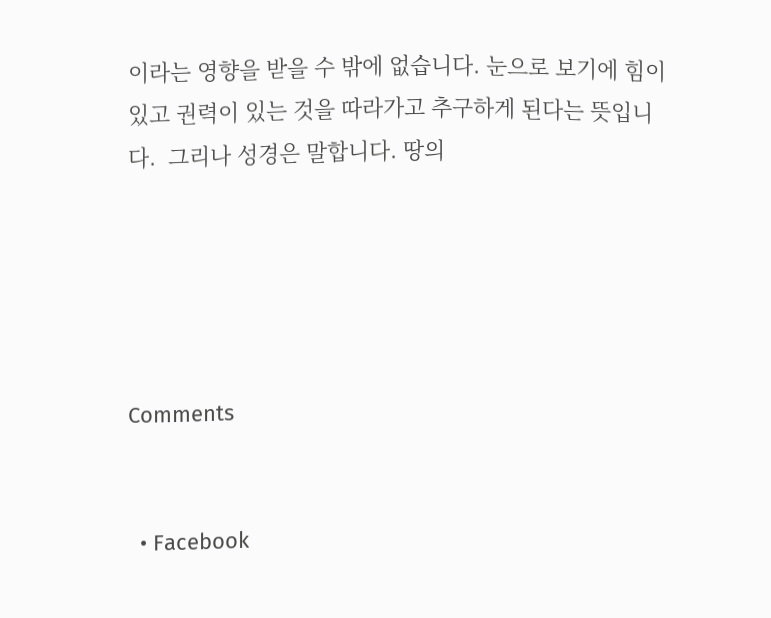이라는 영향을 받을 수 밖에 없습니다. 눈으로 보기에 힘이 있고 권력이 있는 것을 따라가고 추구하게 된다는 뜻입니다.  그리나 성경은 말합니다. 땅의





Comments


  • Facebook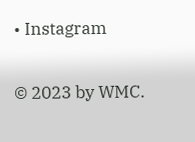• Instagram

© 2023 by WMC.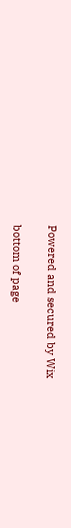Powered and secured by Wix

bottom of page